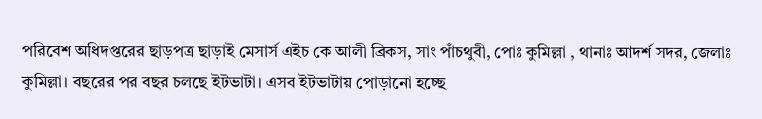পরিবেশ অধিদপ্তরের ছাড়পত্র ছাড়াই মেসার্স এইচ কে আলী ব্রিকস, সাং পাঁচথুবী, পোঃ কুমিল্লা , থানাঃ আদর্শ সদর, জেলাঃ কুমিল্লা। বছরের পর বছর চলছে ইটভাটা। এসব ইটভাটায় পোড়ানো হচ্ছে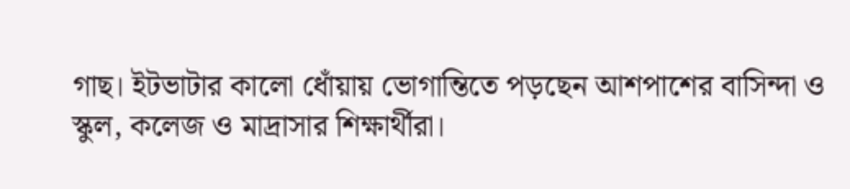গাছ। ইটভাটার কালো ধোঁয়ায় ভোগান্তিতে পড়ছেন আশপাশের বাসিন্দা ও স্কুল, কলেজ ও মাদ্রাসার শিক্ষার্থীরা।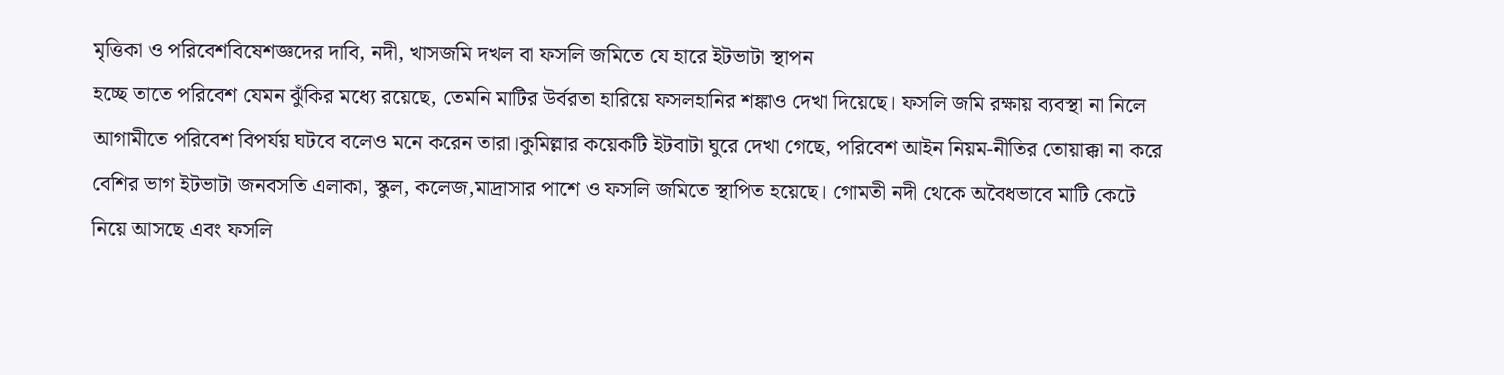মৃত্তিকা ও পরিবেশবিষেশজ্ঞদের দাবি, নদী, খাসজমি দখল বা ফসলি জমিতে যে হারে ইটভাটা স্থাপন
হচ্ছে তাতে পরিবেশ যেমন ঝুঁকির মধ্যে রয়েছে, তেমনি মাটির উর্বরতা হারিয়ে ফসলহানির শঙ্কাও দেখা দিয়েছে। ফসলি জমি রক্ষায় ব্যবস্থা না নিলে আগামীতে পরিবেশ বিপর্যয় ঘটবে বলেও মনে করেন তারা।কুমিল্লার কয়েকটি ইটবাটা ঘুরে দেখা গেছে, পরিবেশ আইন নিয়ম-নীতির তোয়াক্কা না করে বেশির ভাগ ইটভাটা জনবসতি এলাকা, স্কুল, কলেজ,মাদ্রাসার পাশে ও ফসলি জমিতে স্থাপিত হয়েছে। গোমতী নদী থেকে অবৈধভাবে মাটি কেটে নিয়ে আসছে এবং ফসলি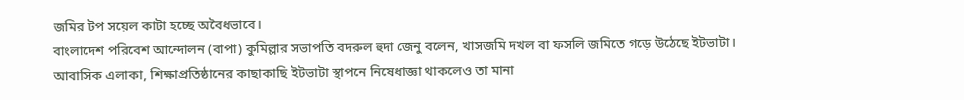জমির টপ সয়েল কাটা হচ্ছে অবৈধভাবে।
বাংলাদেশ পরিবেশ আন্দোলন (বাপা) কুমিল্লার সভাপতি বদরুল হুদা জেনু বলেন, খাসজমি দখল বা ফসলি জমিতে গড়ে উঠেছে ইটভাটা। আবাসিক এলাকা, শিক্ষাপ্রতিষ্ঠানের কাছাকাছি ইটভাটা স্থাপনে নিষেধাজ্ঞা থাকলেও তা মানা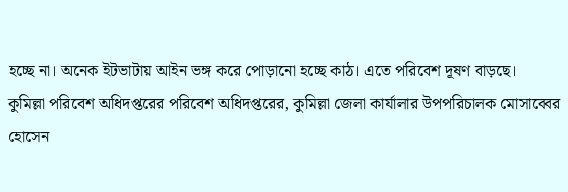হচ্ছে না। অনেক ইটভাটায় আইন ভঙ্গ করে পোড়ানো হচ্ছে কাঠ। এতে পরিবেশ দূষণ বাড়ছে।
কুমিল্লা পরিবেশ অধিদপ্তরের পরিবেশ অধিদপ্তরের, কুমিল্লা জেলা কার্যালার উপপরিচালক মোসাব্বের হোসেন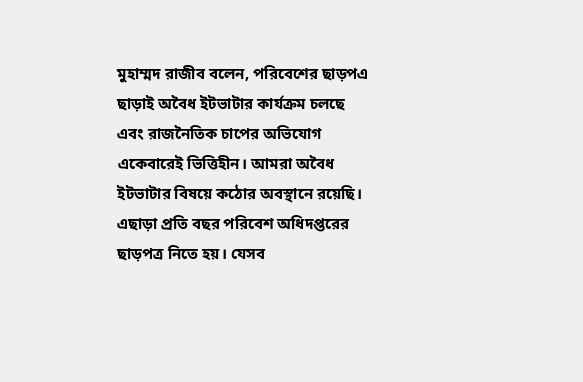মুহাম্মদ রাজীব বলেন, পরিবেশের ছাড়পএ ছাড়াই অবৈধ ইটভাটার কার্যক্রম চলছে এবং রাজনৈতিক চাপের অভিযোগ একেবারেই ভিত্তিহীন। আমরা অবৈধ ইটভাটার বিষয়ে কঠোর অবস্থানে রয়েছি। এছাড়া প্রতি বছর পরিবেশ অধিদপ্তরের ছাড়পত্র নিতে হয়। যেসব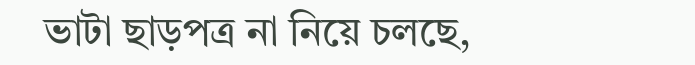ভাটা ছাড়পত্র না নিয়ে চলছে,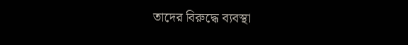তাদের বিরুদ্ধে ব্যবস্থা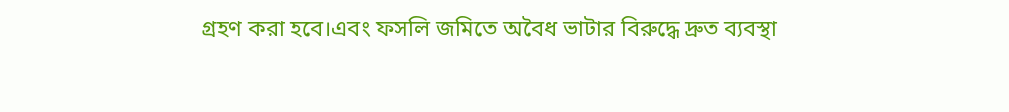গ্রহণ করা হবে।এবং ফসলি জমিতে অবৈধ ভাটার বিরুদ্ধে দ্রুত ব্যবস্থা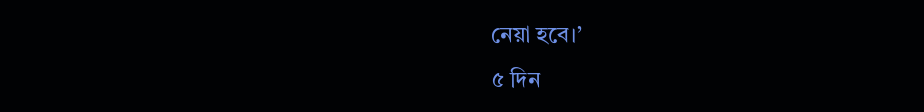নেয়া হবে।’
৫ দিন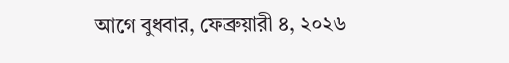আগে বুধবার, ফেব্রুয়ারী ৪, ২০২৬